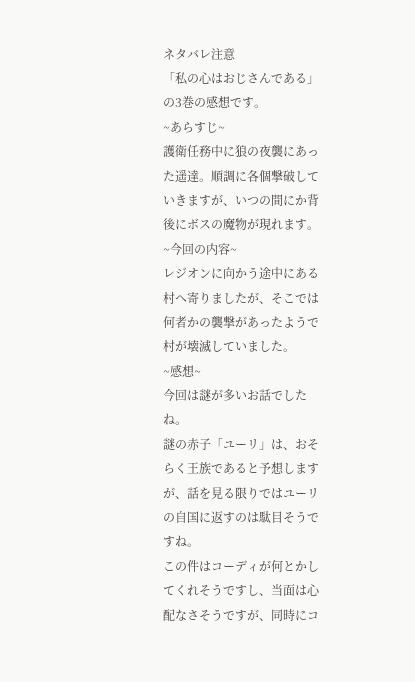ネタバレ注意
「私の心はおじさんである」の3巻の感想です。
~あらすじ~
護衛任務中に狼の夜襲にあった遥達。順調に各個撃破していきますが、いつの間にか背後にボスの魔物が現れます。
~今回の内容~
レジオンに向かう途中にある村へ寄りましたが、そこでは何者かの襲撃があったようで村が壊滅していました。
~感想~
今回は謎が多いお話でしたね。
謎の赤子「ユーリ」は、おそらく王族であると予想しますが、話を見る限りではユーリの自国に返すのは駄目そうですね。
この件はコーディが何とかしてくれそうですし、当面は心配なさそうですが、同時にコ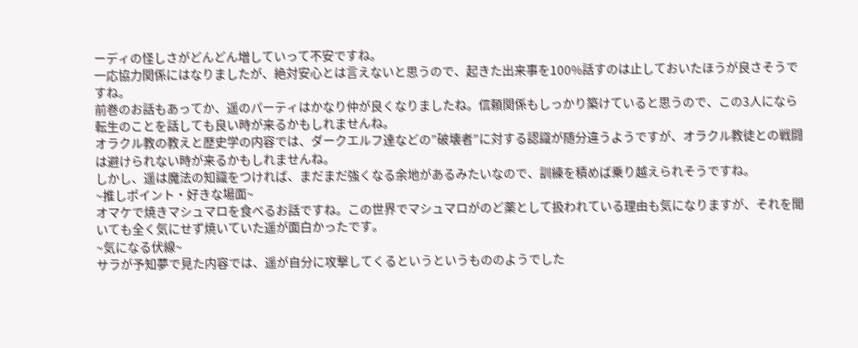ーディの怪しさがどんどん増していって不安ですね。
一応協力関係にはなりましたが、絶対安心とは言えないと思うので、起きた出来事を100%話すのは止しておいたほうが良さそうですね。
前巻のお話もあってか、遥のパーティはかなり仲が良くなりましたね。信頼関係もしっかり築けていると思うので、この3人になら転生のことを話しても良い時が来るかもしれませんね。
オラクル教の教えと歴史学の内容では、ダークエルフ達などの”破壊者”に対する認識が随分違うようですが、オラクル教徒との戦闘は避けられない時が来るかもしれませんね。
しかし、遥は魔法の知識をつければ、まだまだ強くなる余地があるみたいなので、訓練を積めば乗り越えられそうですね。
~推しポイント・好きな場面~
オマケで焼きマシュマロを食べるお話ですね。この世界でマシュマロがのど薬として扱われている理由も気になりますが、それを聞いても全く気にせず焼いていた遥が面白かったです。
~気になる伏線~
サラが予知夢で見た内容では、遥が自分に攻撃してくるというというもののようでした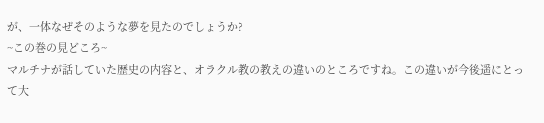が、一体なぜそのような夢を見たのでしょうか?
~この巻の見どころ~
マルチナが話していた歴史の内容と、オラクル教の教えの違いのところですね。この違いが今後遥にとって大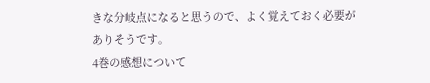きな分岐点になると思うので、よく覚えておく必要がありそうです。
4巻の感想について